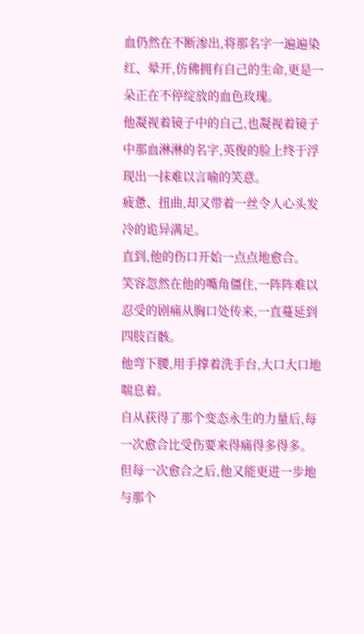血仍然在不断渗出,将那名字一遍遍染红、晕开,仿佛拥有自己的生命,更是一朵正在不停绽放的血色玫瑰。
他凝视着镜子中的自己,也凝视着镜子中那血淋淋的名字,英俊的脸上终于浮现出一抹难以言喻的笑意。
疲惫、扭曲,却又带着一丝令人心头发冷的诡异满足。
直到,他的伤口开始一点点地愈合。
笑容忽然在他的嘴角僵住,一阵阵难以忍受的剧痛从胸口处传来,一直蔓延到四肢百骸。
他弯下腰,用手撑着洗手台,大口大口地喘息着。
自从获得了那个变态永生的力量后,每一次愈合比受伤要来得痛得多得多。
但每一次愈合之后,他又能更进一步地与那个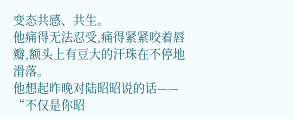变态共感、共生。
他痛得无法忍受,痛得紧紧咬着唇瓣,额头上有豆大的汗珠在不停地滑落。
他想起昨晚对陆昭昭说的话——
“不仅是你昭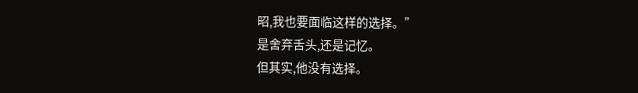昭,我也要面临这样的选择。”
是舍弃舌头,还是记忆。
但其实,他没有选择。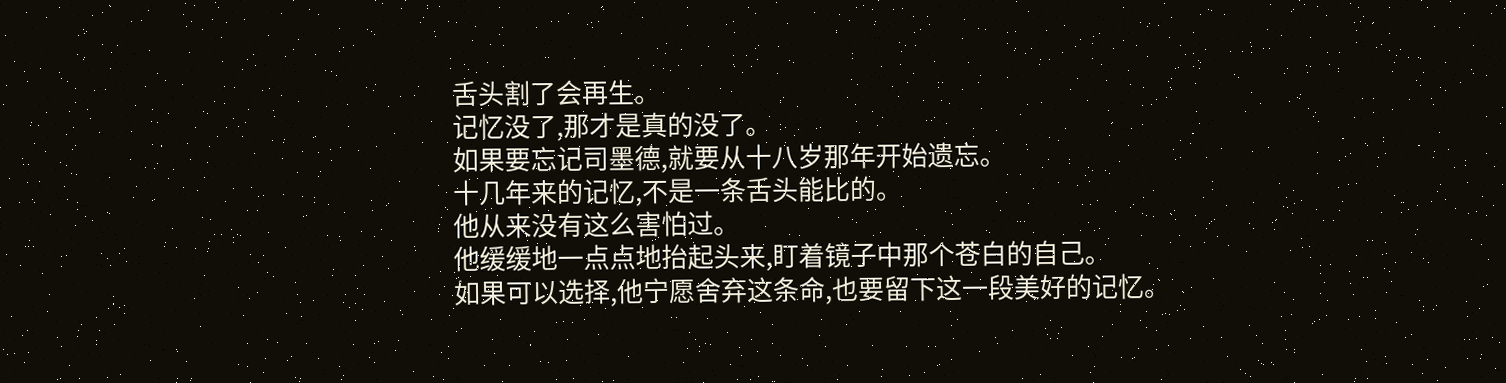舌头割了会再生。
记忆没了,那才是真的没了。
如果要忘记司墨德,就要从十八岁那年开始遗忘。
十几年来的记忆,不是一条舌头能比的。
他从来没有这么害怕过。
他缓缓地一点点地抬起头来,盯着镜子中那个苍白的自己。
如果可以选择,他宁愿舍弃这条命,也要留下这一段美好的记忆。